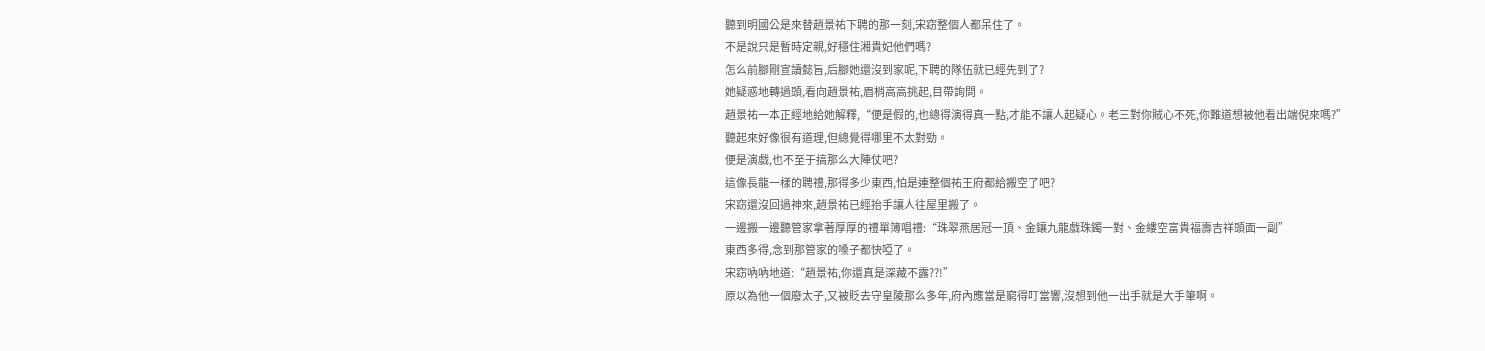聽到明國公是來替趙景祐下聘的那一刻,宋窈整個人都呆住了。
不是說只是暫時定親,好穩住湘貴妃他們嗎?
怎么前腳剛宣讀懿旨,后腳她還沒到家呢,下聘的隊伍就已經先到了?
她疑惑地轉過頭,看向趙景祐,眉梢高高挑起,目帶詢問。
趙景祐一本正經地給她解釋,“便是假的,也總得演得真一點,才能不讓人起疑心。老三對你賊心不死,你難道想被他看出端倪來嗎?”
聽起來好像很有道理,但總覺得哪里不太對勁。
便是演戲,也不至于搞那么大陣仗吧?
這像長龍一樣的聘禮,那得多少東西,怕是連整個祐王府都給搬空了吧?
宋窈還沒回過神來,趙景祐已經抬手讓人往屋里搬了。
一邊搬一邊聽管家拿著厚厚的禮單簿唱禮:“珠翠燕居冠一頂、金鑲九龍戲珠鐲一對、金縷空富貴福壽吉祥頭面一副”
東西多得,念到那管家的嗓子都快啞了。
宋窈吶吶地道:“趙景祐,你還真是深藏不露??!”
原以為他一個廢太子,又被貶去守皇陵那么多年,府內應當是窮得叮當響,沒想到他一出手就是大手筆啊。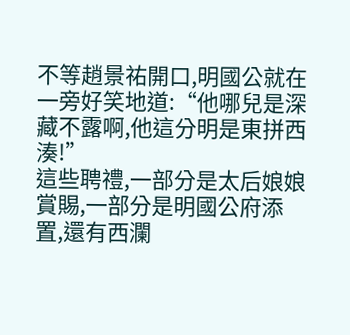不等趙景祐開口,明國公就在一旁好笑地道:“他哪兒是深藏不露啊,他這分明是東拼西湊!”
這些聘禮,一部分是太后娘娘賞賜,一部分是明國公府添置,還有西瀾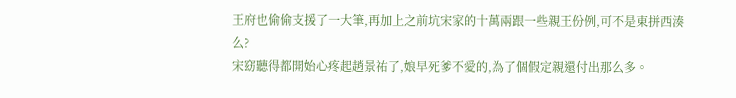王府也偷偷支援了一大筆,再加上之前坑宋家的十萬兩跟一些親王份例,可不是東拼西湊么?
宋窈聽得都開始心疼起趙景祐了,娘早死爹不愛的,為了個假定親還付出那么多。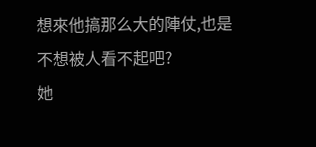想來他搞那么大的陣仗,也是不想被人看不起吧?
她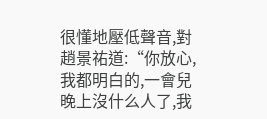很懂地壓低聲音,對趙景祐道:“你放心,我都明白的,一會兒晚上沒什么人了,我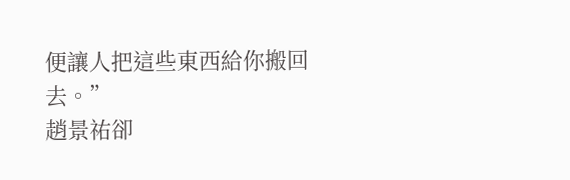便讓人把這些東西給你搬回去。”
趙景祐卻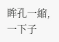眸孔一縮,一下子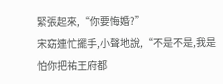緊張起來,“你要悔婚?”
宋窈連忙擺手,小聲地說,“不是不是,我是怕你把祐王府都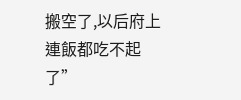搬空了,以后府上連飯都吃不起了”